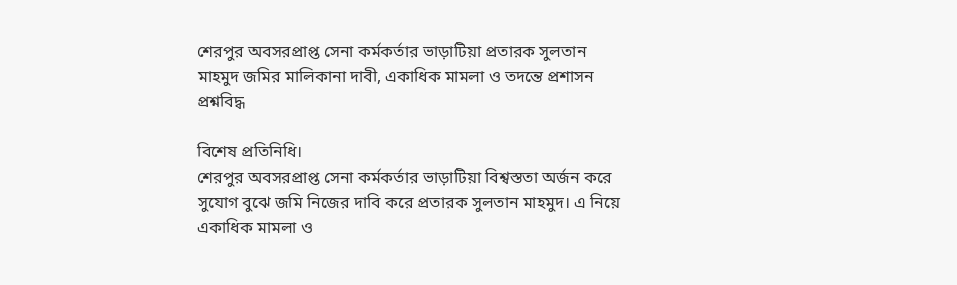শেরপুর অবসরপ্রাপ্ত সেনা কর্মকর্তার ভাড়াটিয়া প্রতারক সুলতান মাহমুদ জমির মালিকানা দাবী, একাধিক মামলা ও তদন্তে প্রশাসন প্রশ্নবিদ্ধ

বিশেষ প্রতিনিধি।
শেরপুর অবসরপ্রাপ্ত সেনা কর্মকর্তার ভাড়াটিয়া বিশ্বস্ততা অর্জন করে সুযোগ বুঝে জমি নিজের দাবি করে প্রতারক সুলতান মাহমুদ। এ নিয়ে একাধিক মামলা ও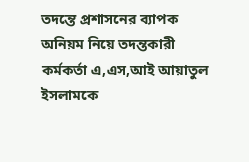তদন্তে প্রশাসনের ব্যাপক অনিয়ম নিয়ে তদন্তকারী কর্মকর্তা এ,এস,আই আয়াতুল ইসলামকে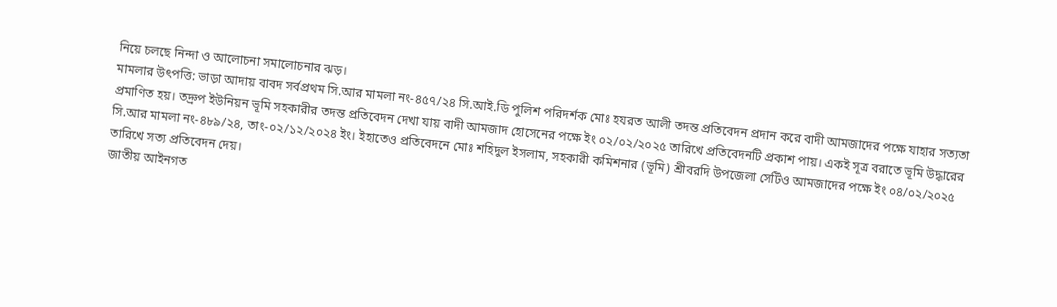নিয়ে চলছে নিন্দা ও আলোচনা সমালোচনার ঝড়।
মামলার উৎপত্তি: ভাড়া আদায় বাবদ সর্বপ্রথম সি.আর মামলা নং-৪৫৭/২৪ সি.আই.ডি পুলিশ পরিদর্শক মোঃ হযরত আলী তদন্ত প্রতিবেদন প্রদান করে বাদী আমজাদের পক্ষে যাহার সত্যতা প্রমাণিত হয়। তদ্রুপ ইউনিয়ন ভূমি সহকারীর তদন্ত প্রতিবেদন দেখা যায় বাদী আমজাদ হোসেনের পক্ষে ইং ০২/০২/২০২৫ তারিখে প্রতিবেদনটি প্রকাশ পায়। একই সূত্র বরাতে ভূমি উদ্ধারের সি.আর মামলা নং-৪৮৯/২৪, তাং-০২/১২/২০২৪ ইং। ইহাতেও প্রতিবেদনে মোঃ শহিদুল ইসলাম, সহকারী কমিশনার (ভূমি) শ্রীবরদি উপজেলা সেটিও আমজাদের পক্ষে ইং ০৪/০২/২০২৫ তারিখে সত্য প্রতিবেদন দেয়।
জাতীয় আইনগত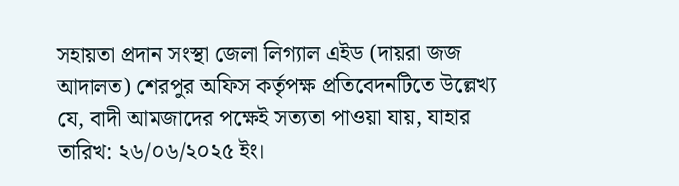সহায়তা প্রদান সংস্থা জেলা লিগ্যাল এইড (দায়রা জজ আদালত) শেরপুর অফিস কর্তৃপক্ষ প্রতিবেদনটিতে উল্লেখ্য যে, বাদী আমজাদের পক্ষেই সত্যতা পাওয়া যায়, যাহার তারিখ: ২৬/০৬/২০২৫ ইং।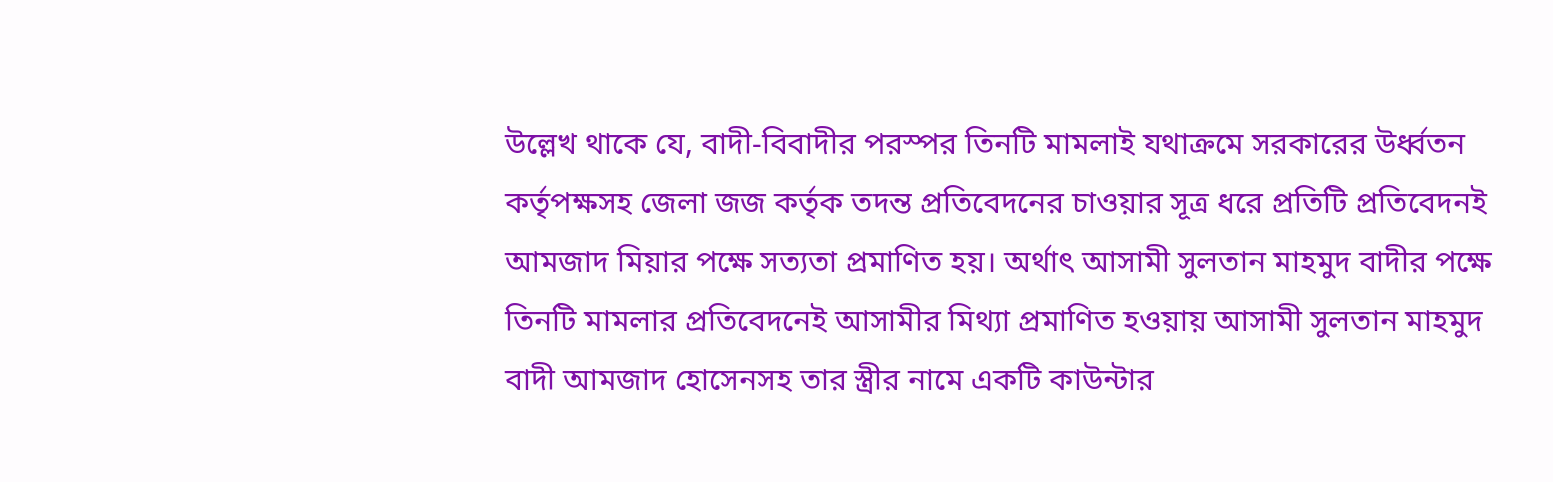উল্লেখ থাকে যে, বাদী-বিবাদীর পরস্পর তিনটি মামলাই যথাক্রমে সরকারের উর্ধ্বতন কর্তৃপক্ষসহ জেলা জজ কর্তৃক তদন্ত প্রতিবেদনের চাওয়ার সূত্র ধরে প্রতিটি প্রতিবেদনই আমজাদ মিয়ার পক্ষে সত্যতা প্রমাণিত হয়। অর্থাৎ আসামী সুলতান মাহমুদ বাদীর পক্ষে তিনটি মামলার প্রতিবেদনেই আসামীর মিথ্যা প্রমাণিত হওয়ায় আসামী সুলতান মাহমুদ বাদী আমজাদ হোসেনসহ তার স্ত্রীর নামে একটি কাউন্টার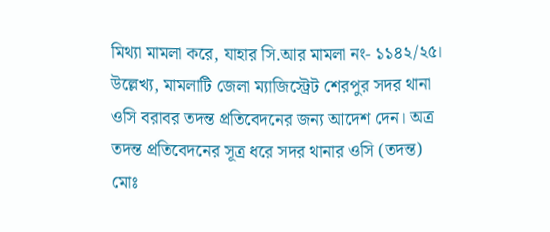মিথ্যা মামলা করে, যাহার সি.আর মামলা নং- ১১৪২/২৫। উল্লেখ্য, মামলাটি জেলা ম্যাজিস্ট্রেট শেরপুর সদর থানা ওসি বরাবর তদন্ত প্রতিবেদনের জন্য আদেশ দেন। অত্র তদন্ত প্রতিবেদনের সূত্র ধরে সদর থানার ওসি (তদন্ত) মোঃ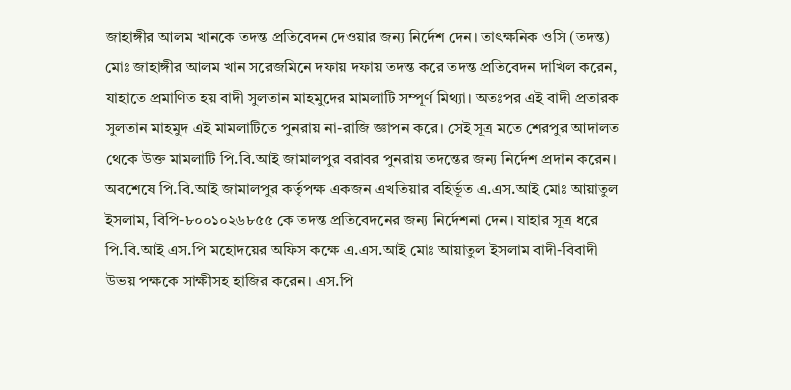জাহাঙ্গীর আলম খানকে তদন্ত প্রতিবেদন দেওয়ার জন্য নির্দেশ দেন। তাৎক্ষনিক ওসি (তদন্ত) মোঃ জাহাঙ্গীর আলম খান সরেজমিনে দফায় দফায় তদন্ত করে তদন্ত প্রতিবেদন দাখিল করেন, যাহাতে প্রমাণিত হয় বাদী সুলতান মাহমুদের মামলাটি সম্পূর্ণ মিথ্যা। অতঃপর এই বাদী প্রতারক সুলতান মাহমুদ এই মামলাটিতে পুনরায় না-রাজি জ্ঞাপন করে। সেই সূত্র মতে শেরপুর আদালত থেকে উক্ত মামলাটি পি.বি.আই জামালপুর বরাবর পুনরায় তদন্তের জন্য নির্দেশ প্রদান করেন। অবশেষে পি.বি.আই জামালপুর কর্তৃপক্ষ একজন এখতিয়ার বহির্ভূত এ.এস.আই মোঃ আয়াতুল ইসলাম, বিপি-৮০০১০২৬৮৫৫ কে তদন্ত প্রতিবেদনের জন্য নির্দেশনা দেন। যাহার সূত্র ধরে পি.বি.আই এস.পি মহোদয়ের অফিস কক্ষে এ.এস.আই মোঃ আয়াতুল ইসলাম বাদী-বিবাদী উভয় পক্ষকে সাক্ষীসহ হাজির করেন। এস.পি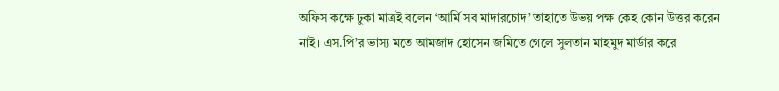অফিস কক্ষে ঢুকা মাত্রই বলেন ‘আর্মি সব মাদারচোদ’ তাহাতে উভয় পক্ষ কেহ কোন উত্তর করেন নাই। এস.পি’র ভাস্য মতে আমজাদ হোসেন জমিতে গেলে সুলতান মাহমুদ মার্ডার করে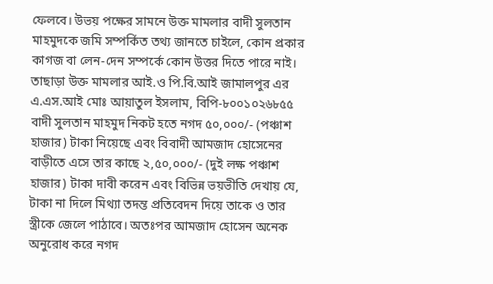ফেলবে। উভয় পক্ষের সামনে উক্ত মামলার বাদী সুলতান মাহমুদকে জমি সম্পর্কিত তথ্য জানতে চাইলে, কোন প্রকার কাগজ বা লেন-দেন সম্পর্কে কোন উত্তর দিতে পারে নাই। তাছাড়া উক্ত মামলার আই.ও পি.বি.আই জামালপুর এর এ.এস.আই মোঃ আয়াতুল ইসলাম, বিপি-৮০০১০২৬৮৫৫ বাদী সুলতান মাহমুদ নিকট হতে নগদ ৫০,০০০/- (পঞ্চাশ হাজার) টাকা নিয়েছে এবং বিবাদী আমজাদ হোসেনের বাড়ীতে এসে তার কাছে ২,৫০,০০০/- (দুই লক্ষ পঞ্চাশ হাজার) টাকা দাবী করেন এবং বিভিন্ন ভয়ভীতি দেখায় যে, টাকা না দিলে মিথ্যা তদন্ত প্রতিবেদন দিয়ে তাকে ও তার স্ত্রীকে জেলে পাঠাবে। অতঃপর আমজাদ হোসেন অনেক অনুরোধ করে নগদ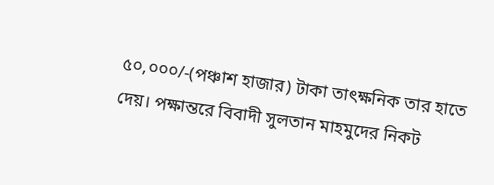৫০,০০০/-(পঞ্চাশ হাজার) টাকা তাৎক্ষনিক তার হাতে দেয়। পক্ষান্তরে বিবাদী সুলতান মাহমুদের নিকট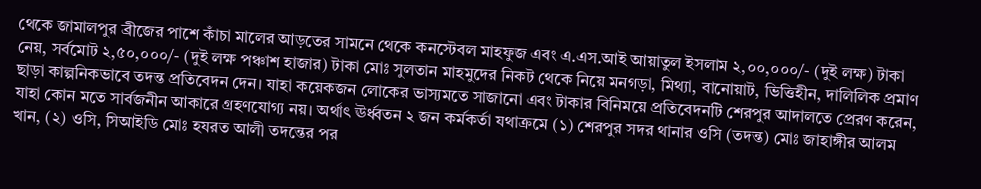থেকে জামালপুর ব্রীজের পাশে কাঁচা মালের আড়তের সামনে থেকে কনস্টেবল মাহফুজ এবং এ.এস.আই আয়াতুল ইসলাম ২,০০,০০০/- (দুই লক্ষ) টাকা নেয়, সর্বমোট ২,৫০,০০০/- (দুই লক্ষ পঞ্চাশ হাজার) টাকা মোঃ সুলতান মাহমুদের নিকট থেকে নিয়ে মনগড়া, মিথ্যা, বানোয়াট, ভিত্তিহীন, দালিলিক প্রমাণ ছাড়া কাল্পনিকভাবে তদন্ত প্রতিবেদন দেন। যাহা কয়েকজন লোকের ভাস্যমতে সাজানো এবং টাকার বিনিময়ে প্রতিবেদনটি শেরপুর আদালতে প্রেরণ করেন, যাহা কোন মতে সার্বজনীন আকারে গ্রহণযোগ্য নয়। অর্থাৎ ঊর্ধ্বতন ২ জন কর্মকর্তা যথাক্রমে (১) শেরপুর সদর থানার ওসি (তদন্ত) মোঃ জাহাঙ্গীর আলম খান, (২) ওসি, সিআইডি মোঃ হযরত আলী তদন্তের পর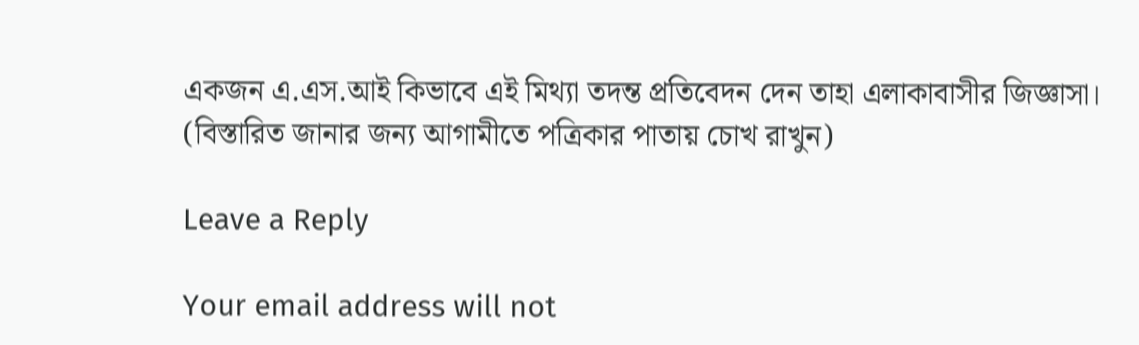একজন এ.এস.আই কিভাবে এই মিথ্যা তদন্ত প্রতিবেদন দেন তাহা এলাকাবাসীর জিজ্ঞাসা।
(বিস্তারিত জানার জন্য আগামীতে পত্রিকার পাতায় চোখ রাখুন)

Leave a Reply

Your email address will not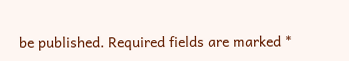be published. Required fields are marked *